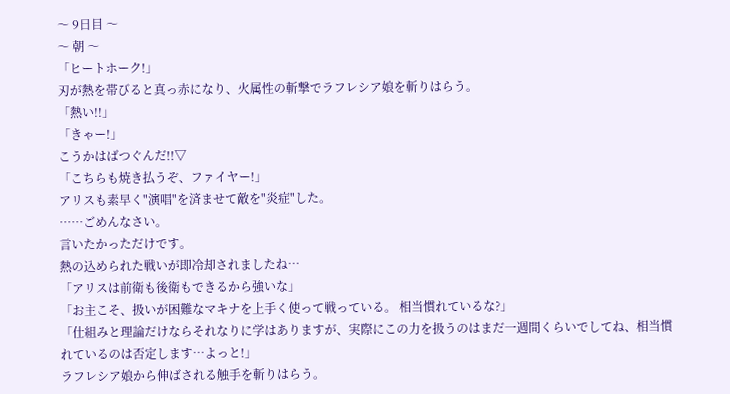〜 9日目 〜
〜 朝 〜
「ヒートホーク!」
刃が熱を帯びると真っ赤になり、火属性の斬撃でラフレシア娘を斬りはらう。
「熱い!!」
「きゃー!」
こうかはばつぐんだ!!▽
「こちらも焼き払うぞ、ファイヤー!」
アリスも素早く"演唱"を済ませて敵を"炎症"した。
……ごめんなさい。
言いたかっただけです。
熱の込められた戦いが即冷却されましたね…
「アリスは前衛も後衛もできるから強いな」
「お主こそ、扱いが困難なマキナを上手く使って戦っている。 相当慣れているな?」
「仕組みと理論だけならそれなりに学はありますが、実際にこの力を扱うのはまだ一週間くらいでしてね、相当慣れているのは否定します…よっと!」
ラフレシア娘から伸ばされる触手を斬りはらう。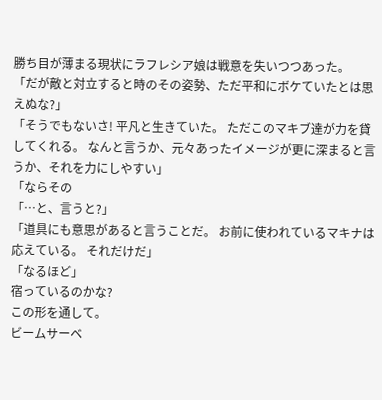勝ち目が薄まる現状にラフレシア娘は戦意を失いつつあった。
「だが敵と対立すると時のその姿勢、ただ平和にボケていたとは思えぬな?」
「そうでもないさ! 平凡と生きていた。 ただこのマキブ達が力を貸してくれる。 なんと言うか、元々あったイメージが更に深まると言うか、それを力にしやすい」
「ならその
「…と、言うと?」
「道具にも意思があると言うことだ。 お前に使われているマキナは応えている。 それだけだ」
「なるほど」
宿っているのかな?
この形を通して。
ビームサーベ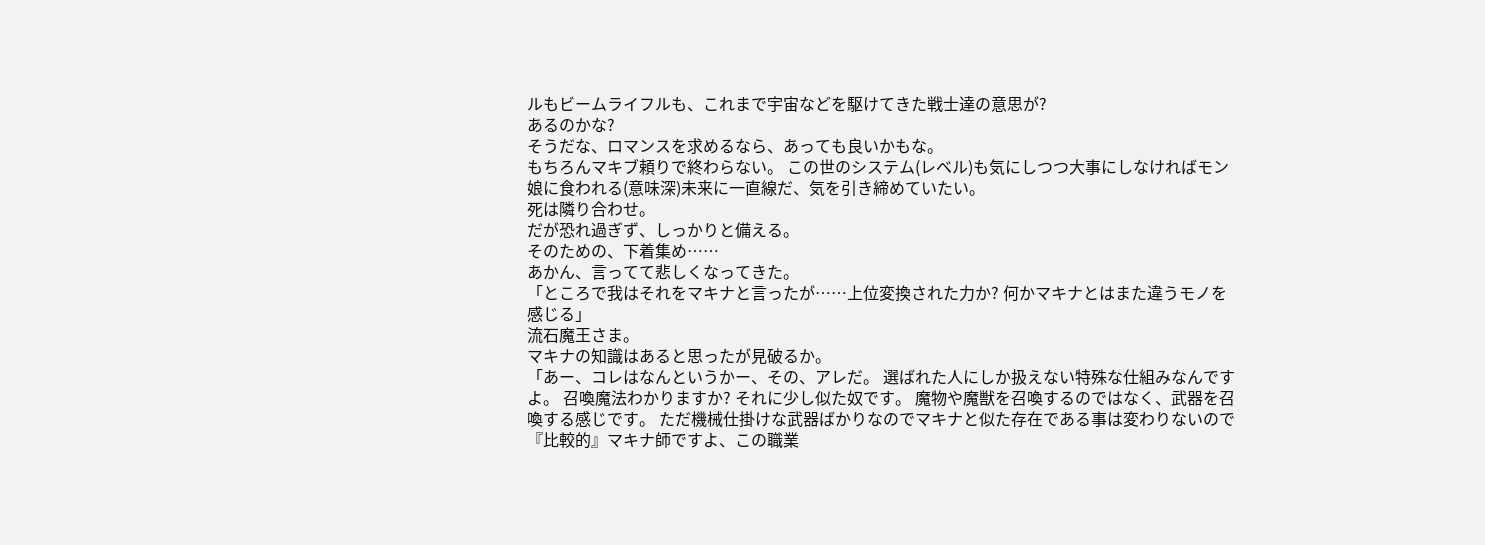ルもビームライフルも、これまで宇宙などを駆けてきた戦士達の意思が?
あるのかな?
そうだな、ロマンスを求めるなら、あっても良いかもな。
もちろんマキブ頼りで終わらない。 この世のシステム(レベル)も気にしつつ大事にしなければモン娘に食われる(意味深)未来に一直線だ、気を引き締めていたい。
死は隣り合わせ。
だが恐れ過ぎず、しっかりと備える。
そのための、下着集め……
あかん、言ってて悲しくなってきた。
「ところで我はそれをマキナと言ったが……上位変換された力か? 何かマキナとはまた違うモノを感じる」
流石魔王さま。
マキナの知識はあると思ったが見破るか。
「あー、コレはなんというかー、その、アレだ。 選ばれた人にしか扱えない特殊な仕組みなんですよ。 召喚魔法わかりますか? それに少し似た奴です。 魔物や魔獣を召喚するのではなく、武器を召喚する感じです。 ただ機械仕掛けな武器ばかりなのでマキナと似た存在である事は変わりないので『比較的』マキナ師ですよ、この職業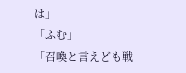は」
「ふむ」
「召喚と言えども戦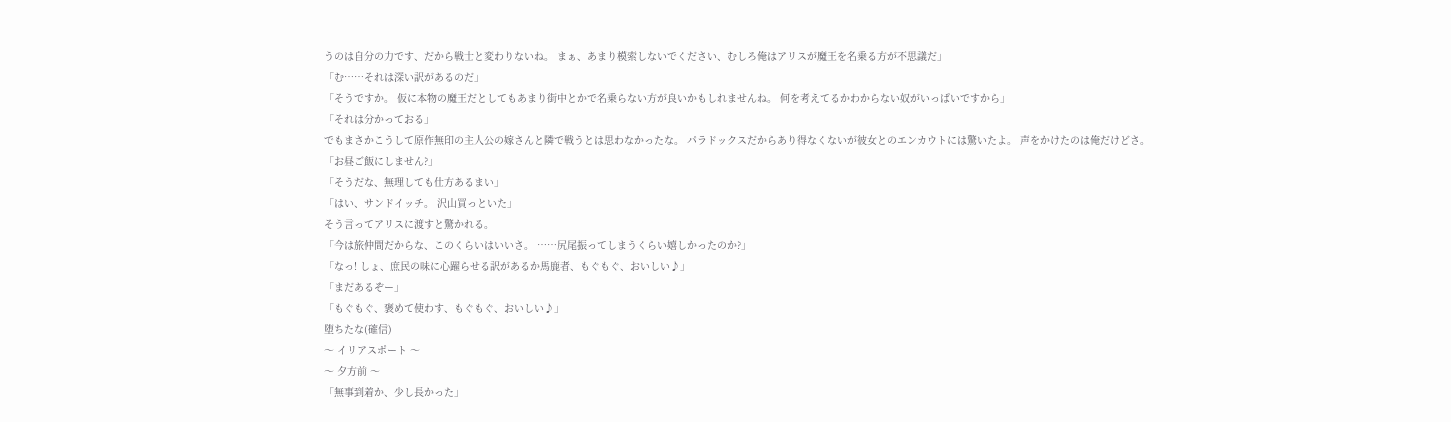うのは自分の力です、だから戦士と変わりないね。 まぁ、あまり模索しないでください、むしろ俺はアリスが魔王を名乗る方が不思議だ」
「む……それは深い訳があるのだ」
「そうですか。 仮に本物の魔王だとしてもあまり街中とかで名乗らない方が良いかもしれませんね。 何を考えてるかわからない奴がいっぱいですから」
「それは分かっておる」
でもまさかこうして原作無印の主人公の嫁さんと隣で戦うとは思わなかったな。 パラドックスだからあり得なくないが彼女とのエンカウトには驚いたよ。 声をかけたのは俺だけどさ。
「お昼ご飯にしません?」
「そうだな、無理しても仕方あるまい」
「はい、サンドイッチ。 沢山買っといた」
そう言ってアリスに渡すと驚かれる。
「今は旅仲間だからな、このくらいはいいさ。 ……尻尾振ってしまうくらい嬉しかったのか?」
「なっ! しょ、庶民の味に心躍らせる訳があるか馬鹿者、もぐもぐ、おいしい♪」
「まだあるぞー」
「もぐもぐ、褒めて使わす、もぐもぐ、おいしい♪」
堕ちたな(確信)
〜 イリアスポート 〜
〜 夕方前 〜
「無事到着か、少し長かった」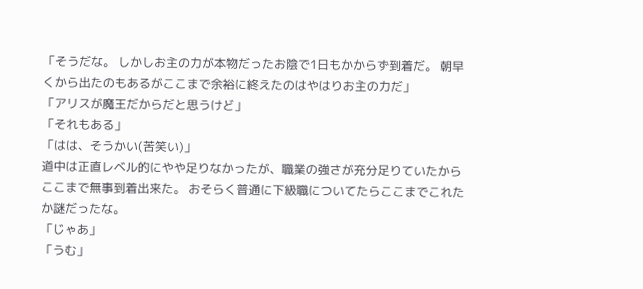「そうだな。 しかしお主の力が本物だったお陰で1日もかからず到着だ。 朝早くから出たのもあるがここまで余裕に終えたのはやはりお主の力だ」
「アリスが魔王だからだと思うけど」
「それもある」
「はは、そうかい(苦笑い)」
道中は正直レベル的にやや足りなかったが、職業の強さが充分足りていたからここまで無事到着出来た。 おそらく普通に下級職についてたらここまでこれたか謎だったな。
「じゃあ」
「うむ」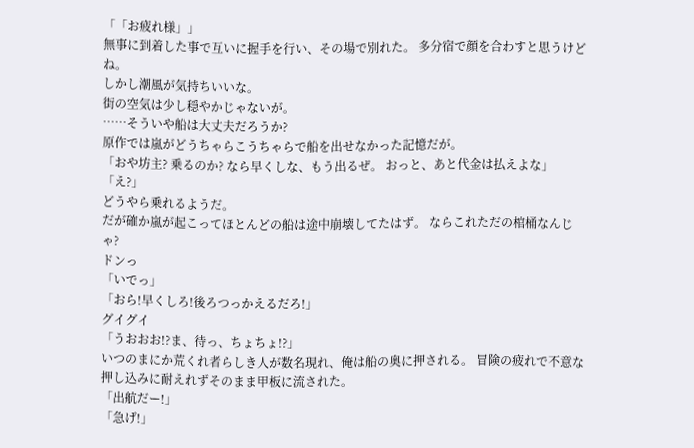「「お疲れ様」」
無事に到着した事で互いに握手を行い、その場で別れた。 多分宿で顔を合わすと思うけどね。
しかし潮風が気持ちいいな。
街の空気は少し穏やかじゃないが。
……そういや船は大丈夫だろうか?
原作では嵐がどうちゃらこうちゃらで船を出せなかった記憶だが。
「おや坊主? 乗るのか? なら早くしな、もう出るぜ。 おっと、あと代金は払えよな」
「え?」
どうやら乗れるようだ。
だが確か嵐が起こってほとんどの船は途中崩壊してたはず。 ならこれただの棺桶なんじゃ?
ドンっ
「いでっ」
「おら!早くしろ!後ろつっかえるだろ!」
グイグイ
「うおおお!?ま、待っ、ちょちょ!?」
いつのまにか荒くれ者らしき人が数名現れ、俺は船の奥に押される。 冒険の疲れで不意な押し込みに耐えれずそのまま甲板に流された。
「出航だー!」
「急げ!」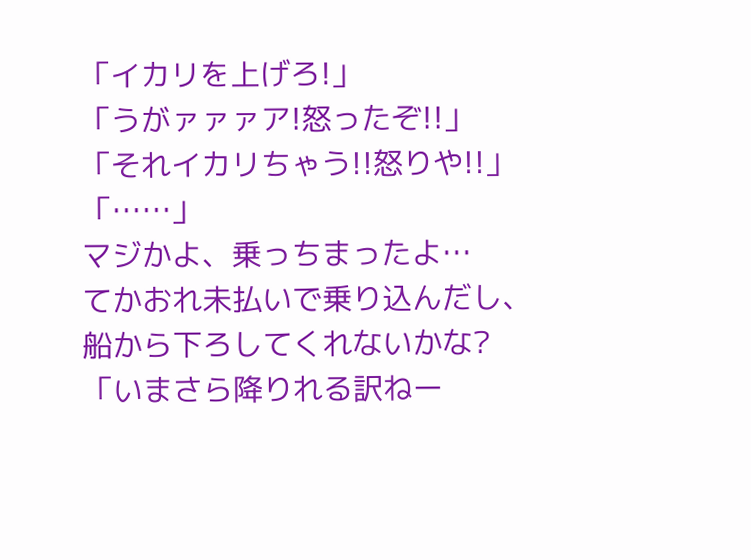「イカリを上げろ!」
「うがァァァア!怒ったぞ!!」
「それイカリちゃう!!怒りや!!」
「……」
マジかよ、乗っちまったよ…
てかおれ未払いで乗り込んだし、船から下ろしてくれないかな?
「いまさら降りれる訳ねー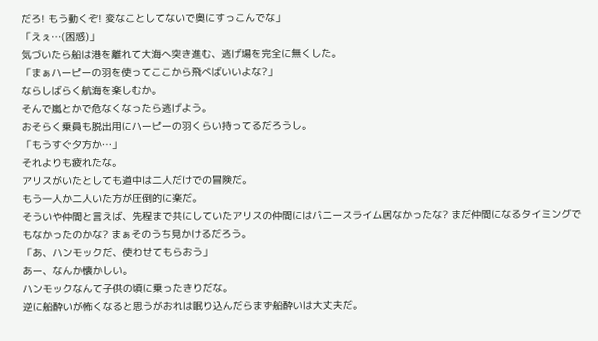だろ! もう動くぞ! 変なことしてないで奥にすっこんでな」
「えぇ…(困惑)」
気づいたら船は港を離れて大海へ突き進む、逃げ場を完全に無くした。
「まぁハーピーの羽を使ってここから飛べばいいよな?」
ならしばらく航海を楽しむか。
そんで嵐とかで危なくなったら逃げよう。
おそらく乗員も脱出用にハーピーの羽くらい持ってるだろうし。
「もうすぐ夕方か…」
それよりも疲れたな。
アリスがいたとしても道中は二人だけでの冒険だ。
もう一人か二人いた方が圧倒的に楽だ。
そういや仲間と言えば、先程まで共にしていたアリスの仲間にはバニースライム居なかったな? まだ仲間になるタイミングでもなかったのかな? まぁそのうち見かけるだろう。
「あ、ハンモックだ、使わせてもらおう」
あー、なんか懐かしい。
ハンモックなんて子供の頃に乗ったきりだな。
逆に船酔いが怖くなると思うがおれは眠り込んだらまず船酔いは大丈夫だ。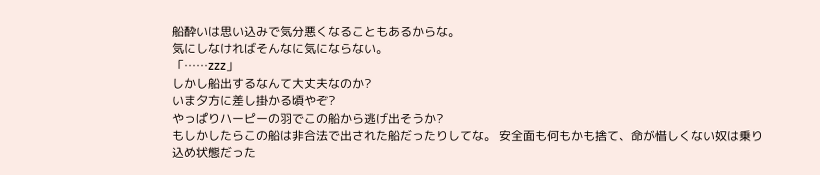船酔いは思い込みで気分悪くなることもあるからな。
気にしなければそんなに気にならない。
「……zzz」
しかし船出するなんて大丈夫なのか?
いま夕方に差し掛かる頃やぞ?
やっぱりハーピーの羽でこの船から逃げ出そうか?
もしかしたらこの船は非合法で出された船だったりしてな。 安全面も何もかも捨て、命が惜しくない奴は乗り込め状態だった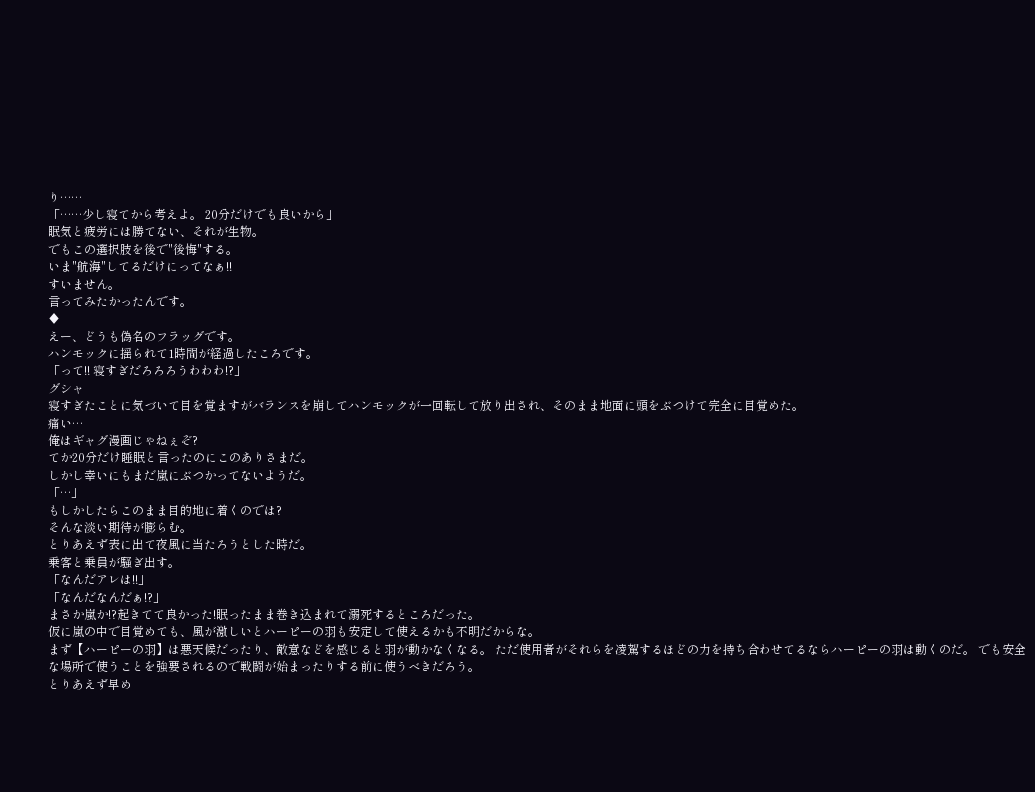り……
「……少し寝てから考えよ。 20分だけでも良いから」
眠気と疲労には勝てない、それが生物。
でもこの選択肢を後で"後悔"する。
いま"航海"してるだけにってなぁ!!
すいません。
言ってみたかったんです。
♦
えー、どうも偽名のフラッグです。
ハンモックに揺られて1時間が経過したころです。
「って!! 寝すぎだろろろうわわわ!?」
グシャ
寝すぎたことに気づいて目を覚ますがバランスを崩してハンモックが一回転して放り出され、そのまま地面に頭をぶつけて完全に目覚めた。
痛い…
俺はギャグ漫画じゃねぇぞ?
てか20分だけ睡眠と言ったのにこのありさまだ。
しかし幸いにもまだ嵐にぶつかってないようだ。
「…」
もしかしたらこのまま目的地に着くのでは?
そんな淡い期待が膨らむ。
とりあえず表に出て夜風に当たろうとした時だ。
乗客と乗員が騒ぎ出す。
「なんだアレは!!」
「なんだなんだぁ!?」
まさか嵐か!?起きてて良かった!眠ったまま巻き込まれて溺死するところだった。
仮に嵐の中で目覚めても、風が激しいとハーピーの羽も安定して使えるかも不明だからな。
まず【ハーピーの羽】は悪天候だったり、敵意などを感じると羽が動かなくなる。 ただ使用者がそれらを凌駕するほどの力を持ち合わせてるならハーピーの羽は動くのだ。 でも安全な場所で使うことを強要されるので戦闘が始まったりする前に使うべきだろう。
とりあえず早め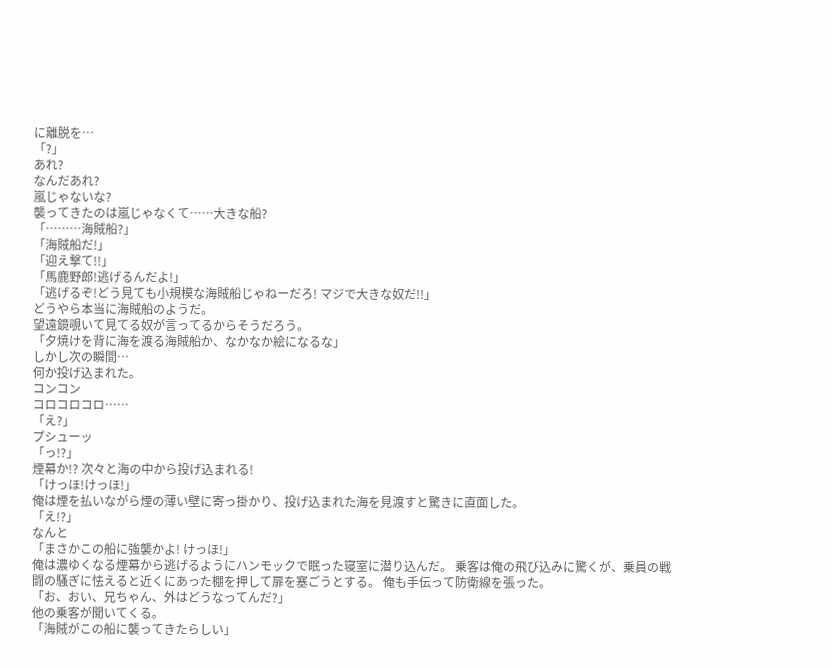に離脱を…
「?」
あれ?
なんだあれ?
嵐じゃないな?
襲ってきたのは嵐じゃなくて……大きな船?
「………海賊船?」
「海賊船だ!」
「迎え撃て!!」
「馬鹿野郎!逃げるんだよ!」
「逃げるぞ!どう見ても小規模な海賊船じゃねーだろ! マジで大きな奴だ!!」
どうやら本当に海賊船のようだ。
望遠鏡覗いて見てる奴が言ってるからそうだろう。
「夕焼けを背に海を渡る海賊船か、なかなか絵になるな」
しかし次の瞬間…
何か投げ込まれた。
コンコン
コロコロコロ……
「え?」
プシューッ
「っ!?」
煙幕か!? 次々と海の中から投げ込まれる!
「けっほ!けっほ!」
俺は煙を払いながら煙の薄い壁に寄っ掛かり、投げ込まれた海を見渡すと驚きに直面した。
「え!?」
なんと
「まさかこの船に強襲かよ! けっほ!」
俺は濃ゆくなる煙幕から逃げるようにハンモックで眠った寝室に潜り込んだ。 乗客は俺の飛び込みに驚くが、乗員の戦闘の騒ぎに怯えると近くにあった棚を押して扉を塞ごうとする。 俺も手伝って防衛線を張った。
「お、おい、兄ちゃん、外はどうなってんだ?」
他の乗客が聞いてくる。
「海賊がこの船に襲ってきたらしい」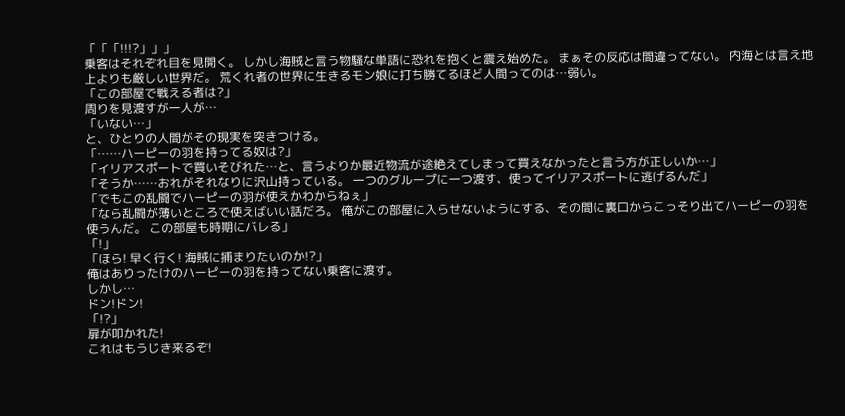「「「!!!?」」」
乗客はそれぞれ目を見開く。 しかし海賊と言う物騒な単語に恐れを抱くと震え始めた。 まぁその反応は間違ってない。 内海とは言え地上よりも厳しい世界だ。 荒くれ者の世界に生きるモン娘に打ち勝てるほど人間ってのは…弱い。
「この部屋で戦える者は?」
周りを見渡すが一人が…
「いない…」
と、ひとりの人間がその現実を突きつける。
「……ハーピーの羽を持ってる奴は?」
「イリアスポートで買いそびれた…と、言うよりか最近物流が途絶えてしまって買えなかったと言う方が正しいか…」
「そうか……おれがそれなりに沢山持っている。 一つのグループに一つ渡す、使ってイリアスポートに逃げるんだ」
「でもこの乱闘でハーピーの羽が使えかわからねぇ」
「なら乱闘が薄いところで使えばいい話だろ。 俺がこの部屋に入らせないようにする、その間に裏口からこっそり出てハーピーの羽を使うんだ。 この部屋も時期にバレる」
「!」
「ほら! 早く行く! 海賊に捕まりたいのか!?」
俺はありったけのハーピーの羽を持ってない乗客に渡す。
しかし…
ドン!ドン!
「!?」
扉が叩かれた!
これはもうじき来るぞ!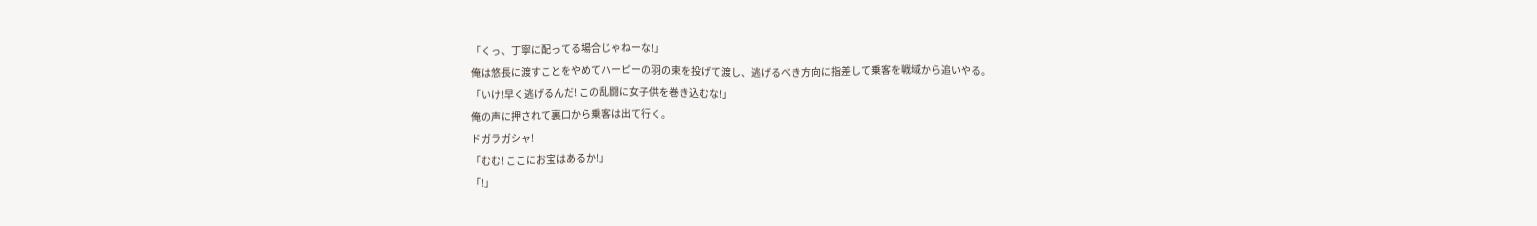「くっ、丁寧に配ってる場合じゃねーな!」
俺は悠長に渡すことをやめてハーピーの羽の束を投げて渡し、逃げるべき方向に指差して乗客を戦域から追いやる。
「いけ!早く逃げるんだ! この乱闘に女子供を巻き込むな!」
俺の声に押されて裏口から乗客は出て行く。
ドガラガシャ!
「むむ! ここにお宝はあるか!」
「!」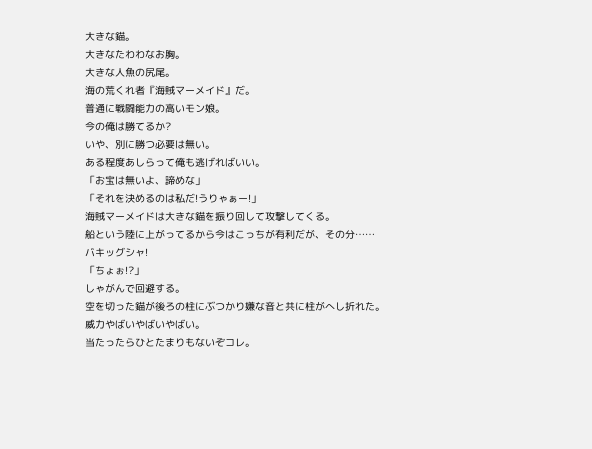大きな錨。
大きなたわわなお胸。
大きな人魚の尻尾。
海の荒くれ者『海賊マーメイド』だ。
普通に戦闘能力の高いモン娘。
今の俺は勝てるか?
いや、別に勝つ必要は無い。
ある程度あしらって俺も逃げればいい。
「お宝は無いよ、諦めな」
「それを決めるのは私だ!うりゃぁー!」
海賊マーメイドは大きな錨を振り回して攻撃してくる。
船という陸に上がってるから今はこっちが有利だが、その分……
バキッグシャ!
「ちょぉ!?」
しゃがんで回避する。
空を切った錨が後ろの柱にぶつかり嫌な音と共に柱がへし折れた。
威力やばいやばいやばい。
当たったらひとたまりもないぞコレ。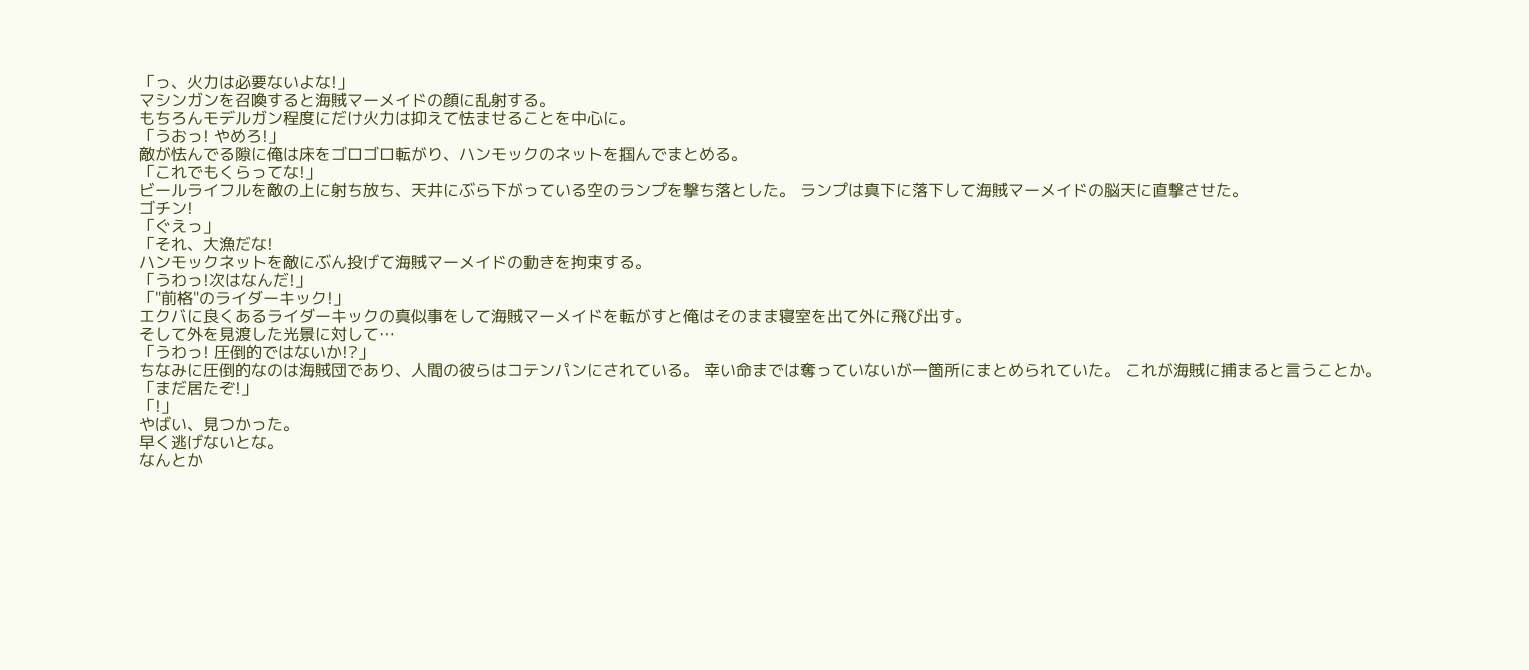「っ、火力は必要ないよな!」
マシンガンを召喚すると海賊マーメイドの顔に乱射する。
もちろんモデルガン程度にだけ火力は抑えて怯ませることを中心に。
「うおっ! やめろ!」
敵が怯んでる隙に俺は床をゴロゴロ転がり、ハンモックのネットを掴んでまとめる。
「これでもくらってな!」
ビールライフルを敵の上に射ち放ち、天井にぶら下がっている空のランプを撃ち落とした。 ランプは真下に落下して海賊マーメイドの脳天に直撃させた。
ゴチン!
「ぐえっ」
「それ、大漁だな!
ハンモックネットを敵にぶん投げて海賊マーメイドの動きを拘束する。
「うわっ!次はなんだ!」
「"前格"のライダーキック!」
エクバに良くあるライダーキックの真似事をして海賊マーメイドを転がすと俺はそのまま寝室を出て外に飛び出す。
そして外を見渡した光景に対して…
「うわっ! 圧倒的ではないか!?」
ちなみに圧倒的なのは海賊団であり、人間の彼らはコテンパンにされている。 幸い命までは奪っていないが一箇所にまとめられていた。 これが海賊に捕まると言うことか。
「まだ居たぞ!」
「!」
やばい、見つかった。
早く逃げないとな。
なんとか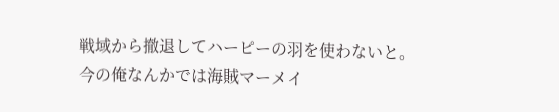戦域から撤退してハーピーの羽を使わないと。
今の俺なんかでは海賊マーメイ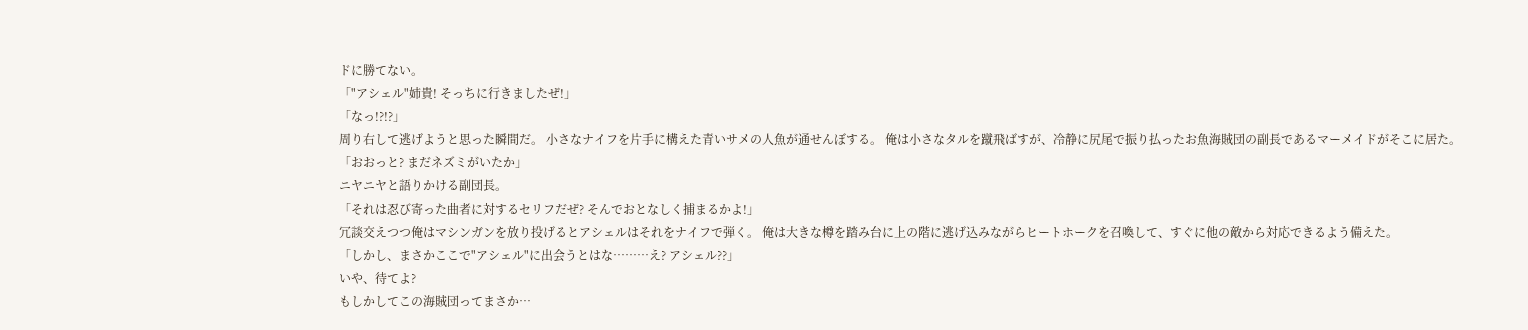ドに勝てない。
「"アシェル"姉貴! そっちに行きましたぜ!」
「なっ!?!?」
周り右して逃げようと思った瞬間だ。 小さなナイフを片手に構えた青いサメの人魚が通せんぼする。 俺は小さなタルを蹴飛ばすが、冷静に尻尾で振り払ったお魚海賊団の副長であるマーメイドがそこに居た。
「おおっと? まだネズミがいたか」
ニヤニヤと語りかける副団長。
「それは忍び寄った曲者に対するセリフだぜ? そんでおとなしく捕まるかよ!」
冗談交えつつ俺はマシンガンを放り投げるとアシェルはそれをナイフで弾く。 俺は大きな樽を踏み台に上の階に逃げ込みながらヒートホークを召喚して、すぐに他の敵から対応できるよう備えた。
「しかし、まさかここで"アシェル"に出会うとはな………え? アシェル??」
いや、待てよ?
もしかしてこの海賊団ってまさか…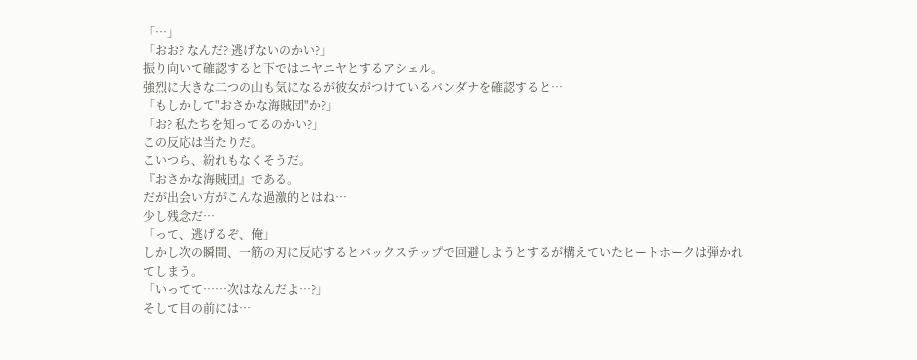「…」
「おお? なんだ? 逃げないのかい?」
振り向いて確認すると下ではニヤニヤとするアシェル。
強烈に大きな二つの山も気になるが彼女がつけているバンダナを確認すると…
「もしかして"おさかな海賊団"か?」
「お? 私たちを知ってるのかい?」
この反応は当たりだ。
こいつら、紛れもなくそうだ。
『おさかな海賊団』である。
だが出会い方がこんな過激的とはね…
少し残念だ…
「って、逃げるぞ、俺」
しかし次の瞬間、一筋の刃に反応するとバックステップで回避しようとするが構えていたヒートホークは弾かれてしまう。
「いってて……次はなんだよ…?」
そして目の前には…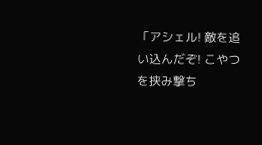「アシェル! 敵を追い込んだぞ! こやつを挟み撃ち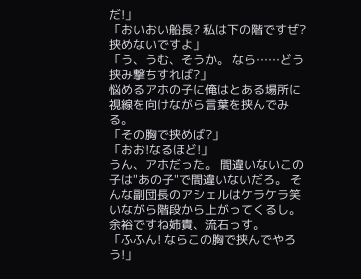だ!」
「おいおい船長? 私は下の階ですぜ? 挟めないですよ」
「う、うむ、そうか。 なら……どう挟み撃ちすれば?」
悩めるアホの子に俺はとある場所に視線を向けながら言葉を挟んでみる。
「その胸で挟めば?」
「おお!なるほど!」
うん、アホだった。 間違いないこの子は"あの子"で間違いないだろ。 そんな副団長のアシェルはケラケラ笑いながら階段から上がってくるし。 余裕ですね姉貴、流石っす。
「ふふん! ならこの胸で挟んでやろう!」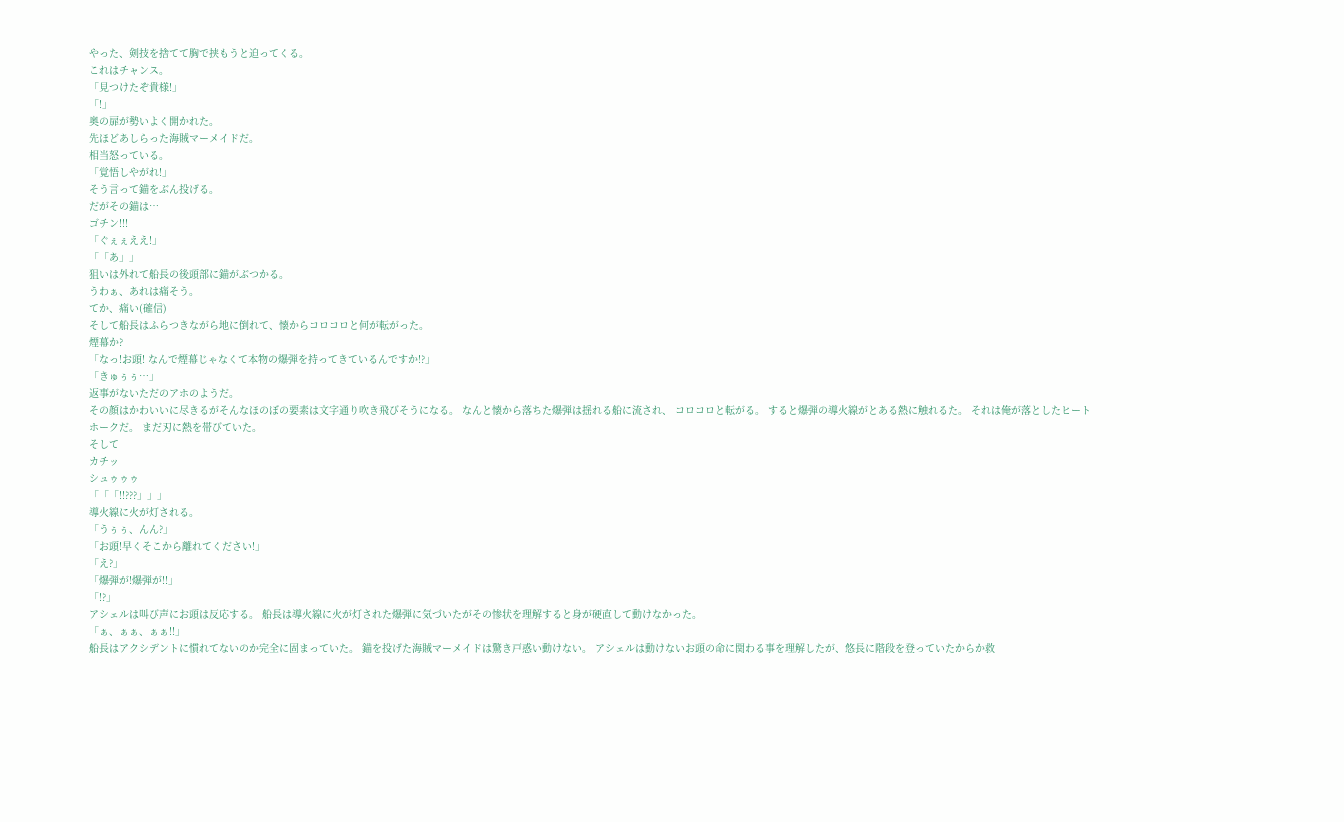やった、剣技を捨てて胸で挟もうと迫ってくる。
これはチャンス。
「見つけたぞ貴様!」
「!」
奥の扉が勢いよく開かれた。
先ほどあしらった海賊マーメイドだ。
相当怒っている。
「覚悟しやがれ!」
そう言って錨をぶん投げる。
だがその錨は…
ゴチン!!!
「ぐぇぇええ!」
「「あ」」
狙いは外れて船長の後頭部に錨がぶつかる。
うわぁ、あれは痛そう。
てか、痛い(確信)
そして船長はふらつきながら地に倒れて、懐からコロコロと何が転がった。
煙幕か?
「なっ!お頭! なんで煙幕じゃなくて本物の爆弾を持ってきているんですか!?」
「きゅぅぅ…」
返事がないただのアホのようだ。
その顔はかわいいに尽きるがそんなほのぼの要素は文字通り吹き飛びそうになる。 なんと懐から落ちた爆弾は揺れる船に流され、 コロコロと転がる。 すると爆弾の導火線がとある熱に触れるた。 それは俺が落としたヒートホークだ。 まだ刃に熱を帯びていた。
そして
カチッ
シュゥゥゥ
「「「!!???」」」
導火線に火が灯される。
「うぅぅ、んん?」
「お頭!早くそこから離れてください!」
「え?」
「爆弾が!爆弾が!!」
「!?」
アシェルは叫び声にお頭は反応する。 船長は導火線に火が灯された爆弾に気づいたがその惨状を理解すると身が硬直して動けなかった。
「ぁ、ぁぁ、ぁぁ!!」
船長はアクシデントに慣れてないのか完全に固まっていた。 錨を投げた海賊マーメイドは驚き戸惑い動けない。 アシェルは動けないお頭の命に関わる事を理解したが、悠長に階段を登っていたからか救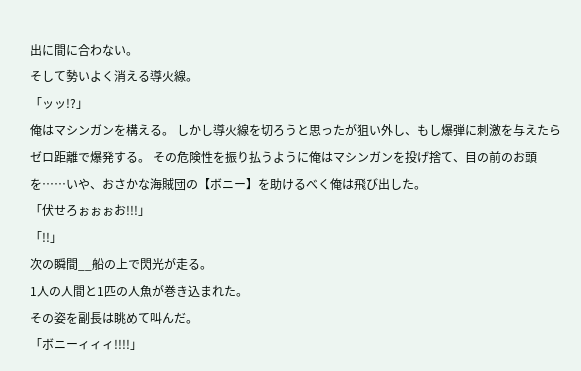出に間に合わない。
そして勢いよく消える導火線。
「ッッ!?」
俺はマシンガンを構える。 しかし導火線を切ろうと思ったが狙い外し、もし爆弾に刺激を与えたらゼロ距離で爆発する。 その危険性を振り払うように俺はマシンガンを投げ捨て、目の前のお頭を……いや、おさかな海賊団の【ボニー】を助けるべく俺は飛び出した。
「伏せろぉぉぉお!!!」
「!!」
次の瞬間__船の上で閃光が走る。
1人の人間と1匹の人魚が巻き込まれた。
その姿を副長は眺めて叫んだ。
「ボニーィィィ!!!!」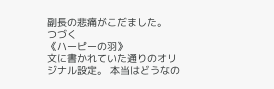副長の悲痛がこだました。
つづく
《ハーピーの羽》
文に書かれていた通りのオリジナル設定。 本当はどうなの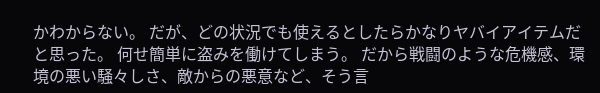かわからない。 だが、どの状況でも使えるとしたらかなりヤバイアイテムだと思った。 何せ簡単に盗みを働けてしまう。 だから戦闘のような危機感、環境の悪い騒々しさ、敵からの悪意など、そう言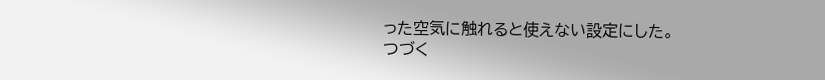った空気に触れると使えない設定にした。
つづく